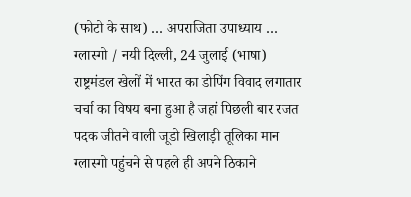(फोटो के साथ) … अपराजिता उपाध्याय …
ग्लास्गो / नयी दिल्ली, 24 जुलाई (भाषा) राष्ट्रमंडल खेलों में भारत का डोपिंग विवाद लगातार चर्चा का विषय बना हुआ है जहां पिछली बार रजत पदक जीतने वाली जूडो खिलाड़ी तूलिका मान ग्लास्गो पहुंचने से पहले ही अपने ठिकाने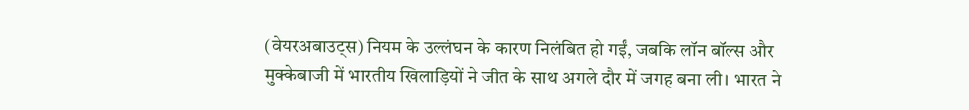(वेयरअबाउट्स) नियम के उल्लंघन के कारण निलंबित हो गईं, जबकि लॉन बॉल्स और मुक्केबाजी में भारतीय खिलाड़ियों ने जीत के साथ अगले दौर में जगह बना ली। भारत ने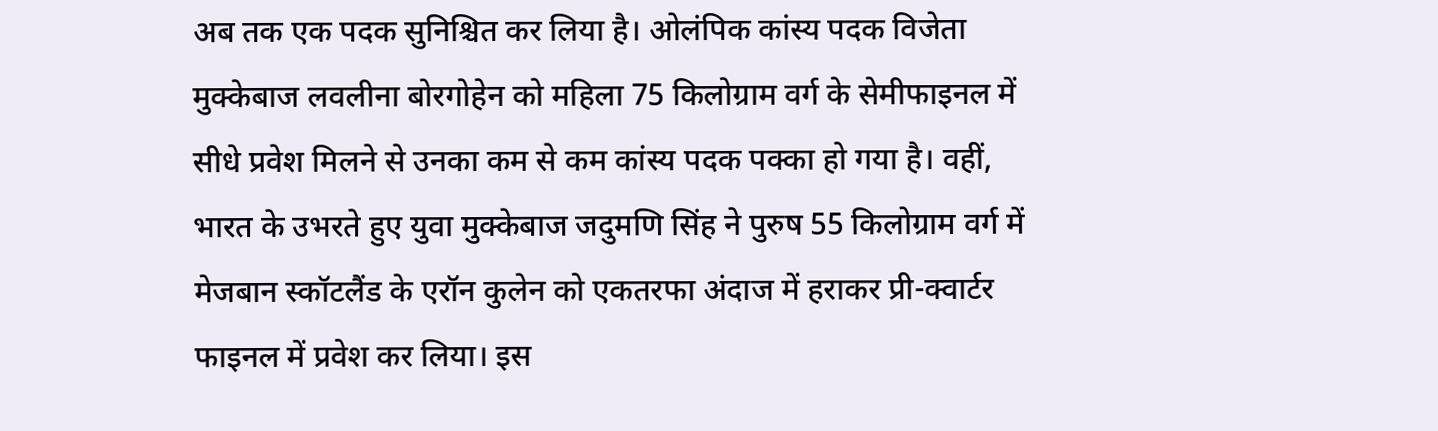अब तक एक पदक सुनिश्चित कर लिया है। ओलंपिक कांस्य पदक विजेता मुक्केबाज लवलीना बोरगोहेन को महिला 75 किलोग्राम वर्ग के सेमीफाइनल में सीधे प्रवेश मिलने से उनका कम से कम कांस्य पदक पक्का हो गया है। वहीं, भारत के उभरते हुए युवा मुक्केबाज जदुमणि सिंह ने पुरुष 55 किलोग्राम वर्ग में मेजबान स्कॉटलैंड के एरॉन कुलेन को एकतरफा अंदाज में हराकर प्री-क्वार्टर फाइनल में प्रवेश कर लिया। इस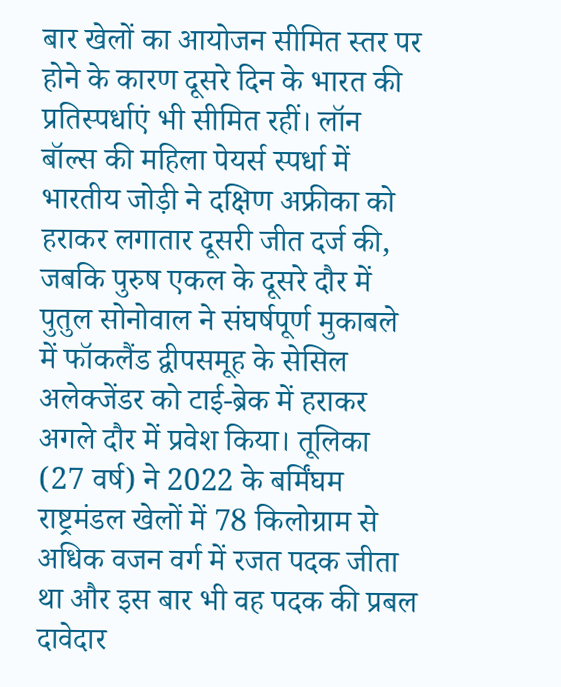बार खेलों का आयोजन सीमित स्तर पर होने के कारण दूसरे दिन के भारत की प्रतिस्पर्धाएं भी सीमित रहीं। लॉन बॉल्स की महिला पेयर्स स्पर्धा में भारतीय जोड़ी ने दक्षिण अफ्रीका को हराकर लगातार दूसरी जीत दर्ज की, जबकि पुरुष एकल के दूसरे दौर में पुतुल सोनोवाल ने संघर्षपूर्ण मुकाबले में फॉकलैंड द्वीपसमूह के सेसिल अलेक्जेंडर को टाई-ब्रेक में हराकर अगले दौर में प्रवेश किया। तूलिका (27 वर्ष) ने 2022 के बर्मिंघम राष्ट्रमंडल खेलों में 78 किलोग्राम से अधिक वजन वर्ग में रजत पदक जीता था और इस बार भी वह पदक की प्रबल दावेदार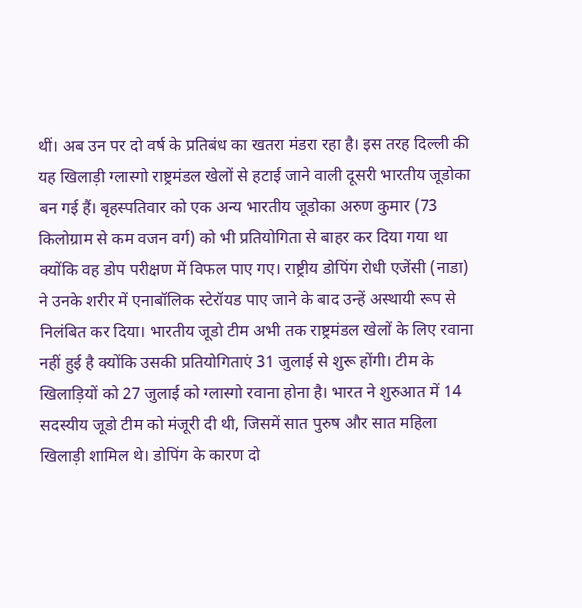थीं। अब उन पर दो वर्ष के प्रतिबंध का खतरा मंडरा रहा है। इस तरह दिल्ली की यह खिलाड़ी ग्लास्गो राष्ट्रमंडल खेलों से हटाई जाने वाली दूसरी भारतीय जूडोका बन गई हैं। बृहस्पतिवार को एक अन्य भारतीय जूडोका अरुण कुमार (73 किलोग्राम से कम वजन वर्ग) को भी प्रतियोगिता से बाहर कर दिया गया था क्योंकि वह डोप परीक्षण में विफल पाए गए। राष्ट्रीय डोपिंग रोधी एजेंसी (नाडा) ने उनके शरीर में एनाबॉलिक स्टेरॉयड पाए जाने के बाद उन्हें अस्थायी रूप से निलंबित कर दिया। भारतीय जूडो टीम अभी तक राष्ट्रमंडल खेलों के लिए रवाना नहीं हुई है क्योंकि उसकी प्रतियोगिताएं 31 जुलाई से शुरू होंगी। टीम के खिलाड़ियों को 27 जुलाई को ग्लास्गो रवाना होना है। भारत ने शुरुआत में 14 सदस्यीय जूडो टीम को मंजूरी दी थी, जिसमें सात पुरुष और सात महिला खिलाड़ी शामिल थे। डोपिंग के कारण दो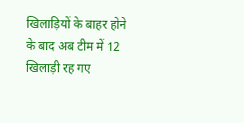खिलाड़ियों के बाहर होने के बाद अब टीम में 12 खिलाड़ी रह गए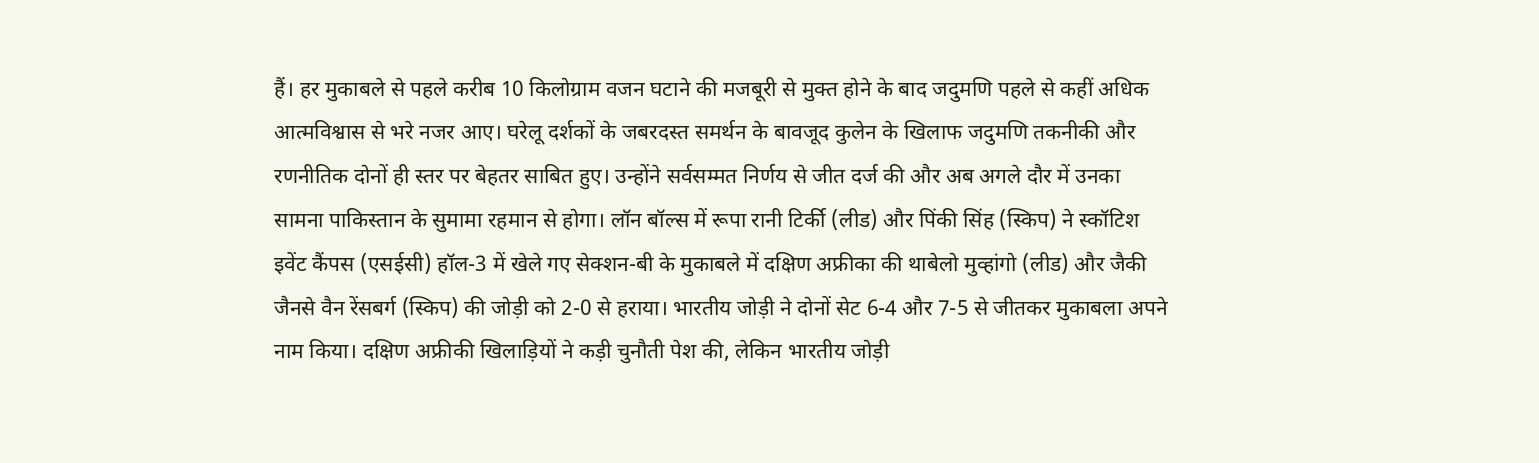हैं। हर मुकाबले से पहले करीब 10 किलोग्राम वजन घटाने की मजबूरी से मुक्त होने के बाद जदुमणि पहले से कहीं अधिक आत्मविश्वास से भरे नजर आए। घरेलू दर्शकों के जबरदस्त समर्थन के बावजूद कुलेन के खिलाफ जदुमणि तकनीकी और रणनीतिक दोनों ही स्तर पर बेहतर साबित हुए। उन्होंने सर्वसम्मत निर्णय से जीत दर्ज की और अब अगले दौर में उनका सामना पाकिस्तान के सुमामा रहमान से होगा। लॉन बॉल्स में रूपा रानी टिर्की (लीड) और पिंकी सिंह (स्किप) ने स्कॉटिश इवेंट कैंपस (एसईसी) हॉल-3 में खेले गए सेक्शन-बी के मुकाबले में दक्षिण अफ्रीका की थाबेलो मुव्हांगो (लीड) और जैकी जैनसे वैन रेंसबर्ग (स्किप) की जोड़ी को 2-0 से हराया। भारतीय जोड़ी ने दोनों सेट 6-4 और 7-5 से जीतकर मुकाबला अपने नाम किया। दक्षिण अफ्रीकी खिलाड़ियों ने कड़ी चुनौती पेश की, लेकिन भारतीय जोड़ी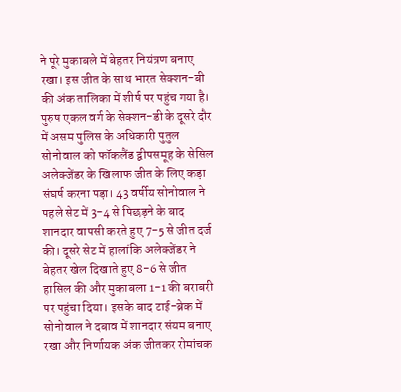ने पूरे मुकाबले में बेहतर नियंत्रण बनाए रखा। इस जीत के साथ भारत सेक्शन-बी की अंक तालिका में शीर्ष पर पहुंच गया है। पुरुष एकल वर्ग के सेक्शन-डी के दूसरे दौर में असम पुलिस के अधिकारी पुतुल सोनोवाल को फॉकलैंड द्वीपसमूह के सेसिल अलेक्जेंडर के खिलाफ जीत के लिए कड़ा संघर्ष करना पड़ा। 43 वर्षीय सोनोवाल ने पहले सेट में 3-4 से पिछड़ने के बाद शानदार वापसी करते हुए 7-5 से जीत दर्ज की। दूसरे सेट में हालांकि अलेक्जेंडर ने बेहतर खेल दिखाते हुए 8-6 से जीत हासिल की और मुकाबला 1-1 की बराबरी पर पहुंचा दिया। इसके बाद टाई-ब्रेक में सोनोवाल ने दबाव में शानदार संयम बनाए रखा और निर्णायक अंक जीतकर रोमांचक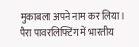मुकाबला अपने नाम कर लिया। पैरा पावरलिफ्टिंग में भारतीय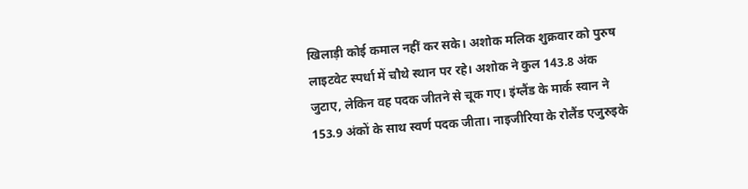खिलाड़ी कोई कमाल नहीं कर सके। अशोक मलिक शुक्रवार को पुरुष लाइटवेट स्पर्धा में चौथे स्थान पर रहे। अशोक ने कुल 143.8 अंक जुटाए, लेकिन वह पदक जीतने से चूक गए। इंग्लैंड के मार्क स्वान ने 153.9 अंकों के साथ स्वर्ण पदक जीता। नाइजीरिया के रोलैंड एजुरुइके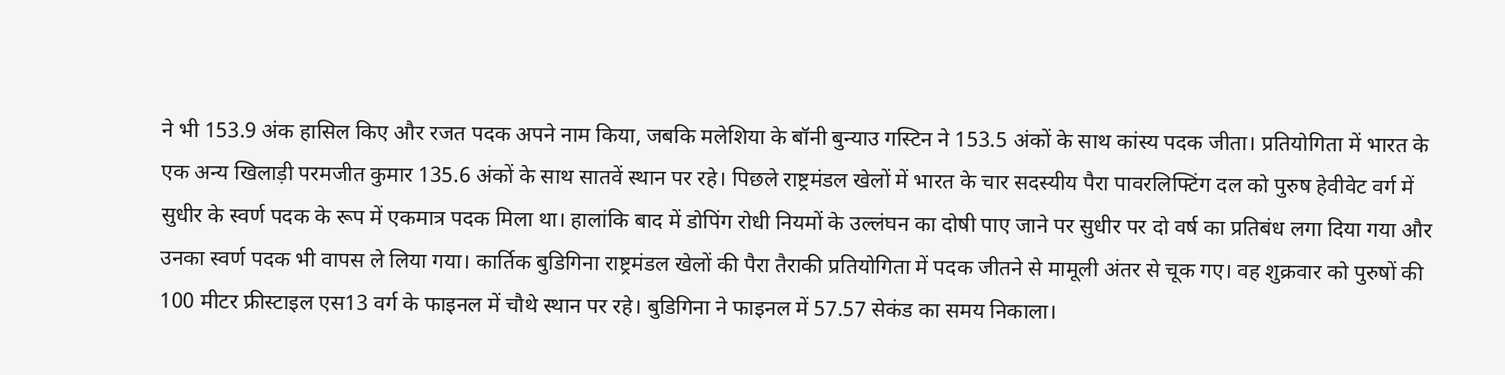ने भी 153.9 अंक हासिल किए और रजत पदक अपने नाम किया, जबकि मलेशिया के बॉनी बुन्याउ गस्टिन ने 153.5 अंकों के साथ कांस्य पदक जीता। प्रतियोगिता में भारत के एक अन्य खिलाड़ी परमजीत कुमार 135.6 अंकों के साथ सातवें स्थान पर रहे। पिछले राष्ट्रमंडल खेलों में भारत के चार सदस्यीय पैरा पावरलिफ्टिंग दल को पुरुष हेवीवेट वर्ग में सुधीर के स्वर्ण पदक के रूप में एकमात्र पदक मिला था। हालांकि बाद में डोपिंग रोधी नियमों के उल्लंघन का दोषी पाए जाने पर सुधीर पर दो वर्ष का प्रतिबंध लगा दिया गया और उनका स्वर्ण पदक भी वापस ले लिया गया। कार्तिक बुडिगिना राष्ट्रमंडल खेलों की पैरा तैराकी प्रतियोगिता में पदक जीतने से मामूली अंतर से चूक गए। वह शुक्रवार को पुरुषों की 100 मीटर फ्रीस्टाइल एस13 वर्ग के फाइनल में चौथे स्थान पर रहे। बुडिगिना ने फाइनल में 57.57 सेकंड का समय निकाला।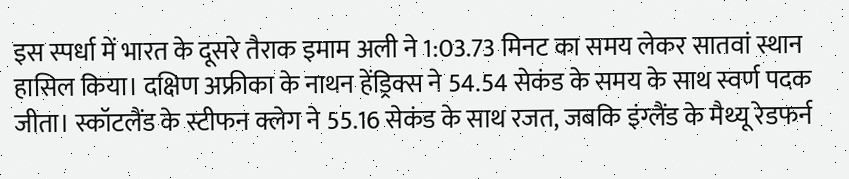इस स्पर्धा में भारत के दूसरे तैराक इमाम अली ने 1:03.73 मिनट का समय लेकर सातवां स्थान हासिल किया। दक्षिण अफ्रीका के नाथन हेंड्रिक्स ने 54.54 सेकंड के समय के साथ स्वर्ण पदक जीता। स्कॉटलैंड के स्टीफन क्लेग ने 55.16 सेकंड के साथ रजत, जबकि इंग्लैंड के मैथ्यू रेडफर्न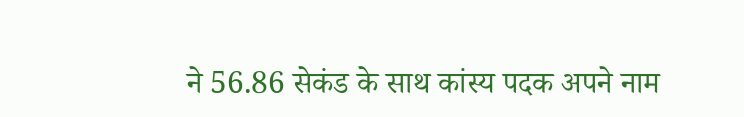ने 56.86 सेकंड के साथ कांस्य पदक अपने नाम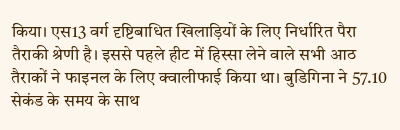किया। एस13 वर्ग दृष्टिबाधित खिलाड़ियों के लिए निर्धारित पैरा तैराकी श्रेणी है। इससे पहले हीट में हिस्सा लेने वाले सभी आठ तैराकों ने फाइनल के लिए क्वालीफाई किया था। बुडिगिना ने 57.10 सेकंड के समय के साथ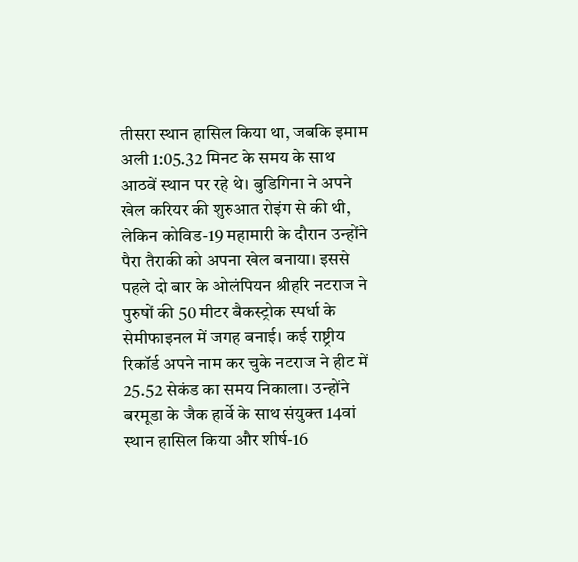तीसरा स्थान हासिल किया था, जबकि इमाम अली 1:05.32 मिनट के समय के साथ आठवें स्थान पर रहे थे। बुडिगिना ने अपने खेल करियर की शुरुआत रोइंग से की थी, लेकिन कोविड-19 महामारी के दौरान उन्होंने पैरा तैराकी को अपना खेल बनाया। इससे पहले दो बार के ओलंपियन श्रीहरि नटराज ने पुरुषों की 50 मीटर बैकस्ट्रोक स्पर्धा के सेमीफाइनल में जगह बनाई। कई राष्ट्रीय रिकॉर्ड अपने नाम कर चुके नटराज ने हीट में 25.52 सेकंड का समय निकाला। उन्होंने बरमूडा के जैक हार्वे के साथ संयुक्त 14वां स्थान हासिल किया और शीर्ष-16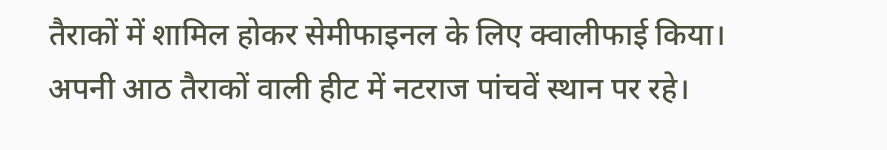तैराकों में शामिल होकर सेमीफाइनल के लिए क्वालीफाई किया। अपनी आठ तैराकों वाली हीट में नटराज पांचवें स्थान पर रहे।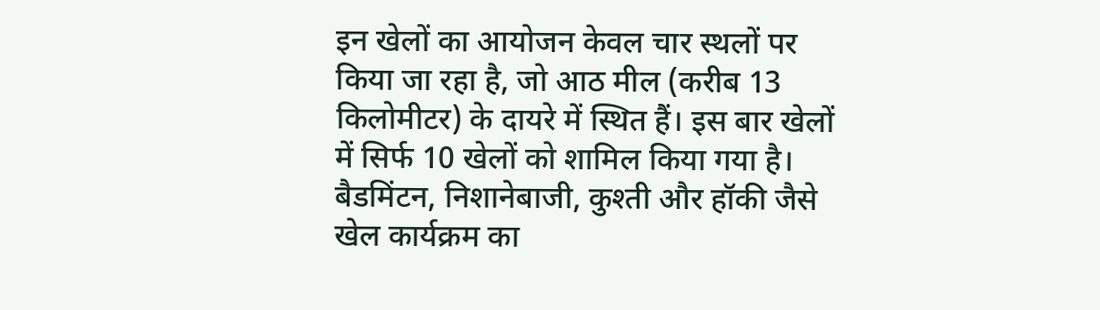इन खेलों का आयोजन केवल चार स्थलों पर किया जा रहा है, जो आठ मील (करीब 13 किलोमीटर) के दायरे में स्थित हैं। इस बार खेलों में सिर्फ 10 खेलों को शामिल किया गया है। बैडमिंटन, निशानेबाजी, कुश्ती और हॉकी जैसे खेल कार्यक्रम का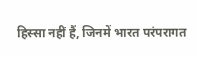हिस्सा नहीं हैं, जिनमें भारत परंपरागत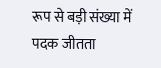रूप से बड़ी संख्या में पदक जीतता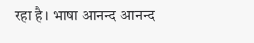रहा है। भाषा आनन्द आनन्द